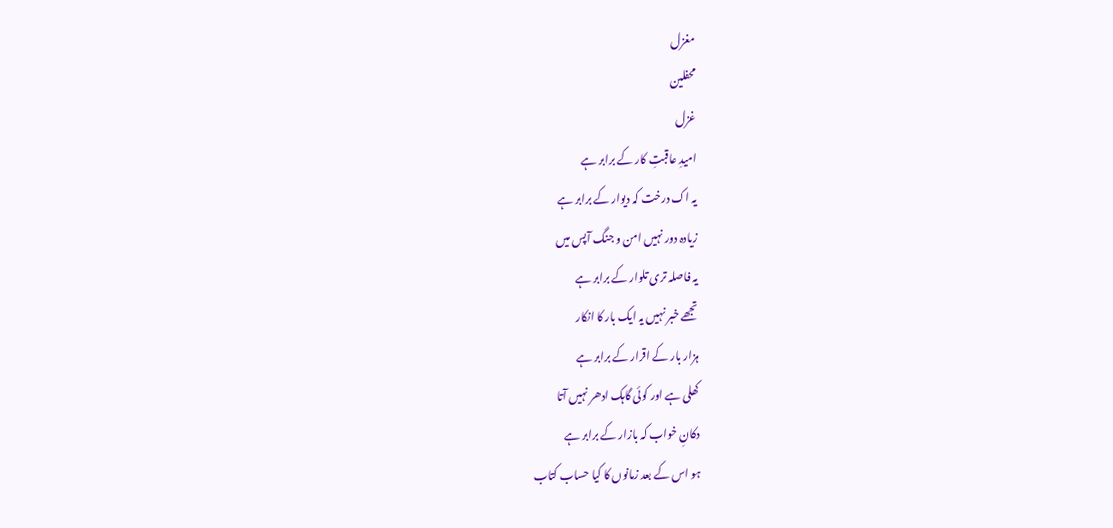مغزل
محفلین
غزل
امیدِ عاقبتِ کار کے برابر ہے
یہ اک درخت کہ دیوار کے برابر ہے
زیادہ دور نہیں امن و جنگ آپس میں
یہ فاصلہ تری تلوار کے برابر ہے
تجھے خبر نہیں یہ ایک بار کا انکار
ہزار بار کے اقرار کے برابر ہے
کھلی ہے اور کوئی گاہک ادھر نہیں آتا
دکانِ خواب کہ بازار کے برابر ہے
ہو اس کے بعد زمانوں کا کیا حساب کتاب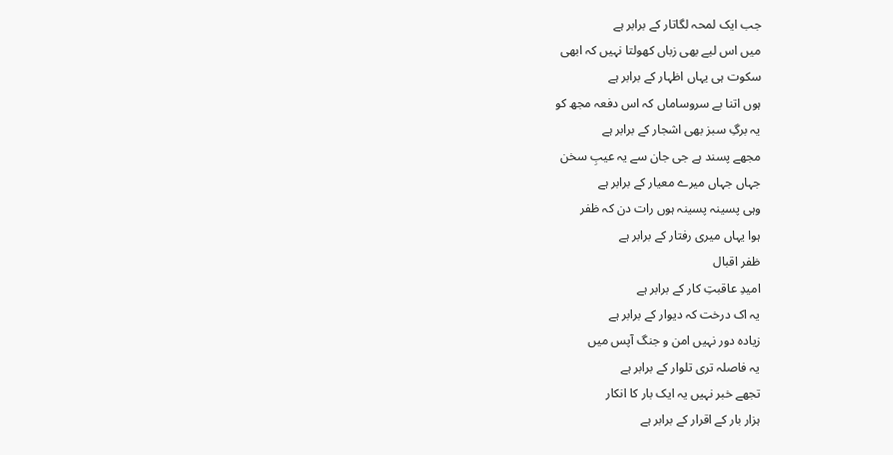جب ایک لمحہ لگاتار کے برابر ہے
میں اس لیے بھی زباں کھولتا نہیں کہ ابھی
سکوت ہی یہاں اظہار کے برابر ہے
ہوں اتنا بے سروساماں کہ اس دفعہ مجھ کو
یہ برگِ سبز بھی اشجار کے برابر ہے
مجھے پسند ہے جی جان سے یہ عیبِ سخن
جہاں جہاں میرے معیار کے برابر ہے
وہی پسینہ پسینہ ہوں رات دن کہ ظفر
ہوا یہاں میری رفتار کے برابر ہے
ظفر اقبال
امیدِ عاقبتِ کار کے برابر ہے
یہ اک درخت کہ دیوار کے برابر ہے
زیادہ دور نہیں امن و جنگ آپس میں
یہ فاصلہ تری تلوار کے برابر ہے
تجھے خبر نہیں یہ ایک بار کا انکار
ہزار بار کے اقرار کے برابر ہے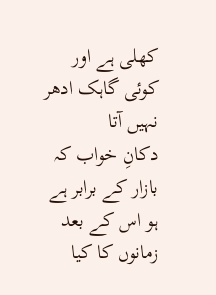کھلی ہے اور کوئی گاہک ادھر نہیں آتا
دکانِ خواب کہ بازار کے برابر ہے
ہو اس کے بعد زمانوں کا کیا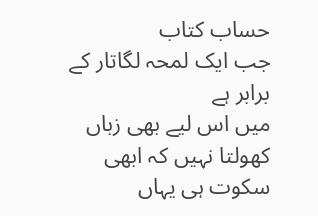حساب کتاب
جب ایک لمحہ لگاتار کے برابر ہے
میں اس لیے بھی زباں کھولتا نہیں کہ ابھی
سکوت ہی یہاں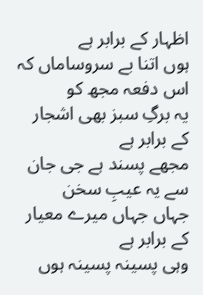اظہار کے برابر ہے
ہوں اتنا بے سروساماں کہ اس دفعہ مجھ کو
یہ برگِ سبز بھی اشجار کے برابر ہے
مجھے پسند ہے جی جان سے یہ عیبِ سخن
جہاں جہاں میرے معیار کے برابر ہے
وہی پسینہ پسینہ ہوں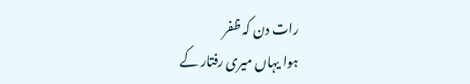رات دن کہ ظفر
ہوا یہاں میری رفتار کے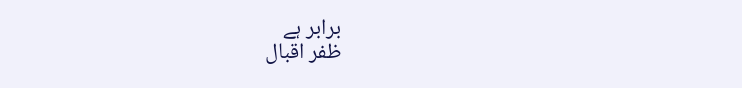برابر ہے
ظفر اقبال